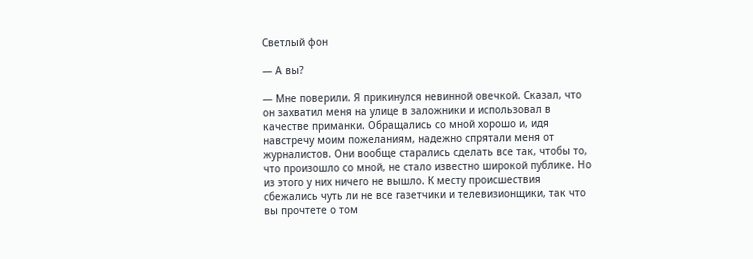Светлый фон

— А вы?

— Мне поверили. Я прикинулся невинной овечкой. Сказал, что он захватил меня на улице в заложники и использовал в качестве приманки. Обращались со мной хорошо и, идя навстречу моим пожеланиям, надежно спрятали меня от журналистов. Они вообще старались сделать все так, чтобы то, что произошло со мной, не стало известно широкой публике. Но из этого у них ничего не вышло. К месту происшествия сбежались чуть ли не все газетчики и телевизионщики, так что вы прочтете о том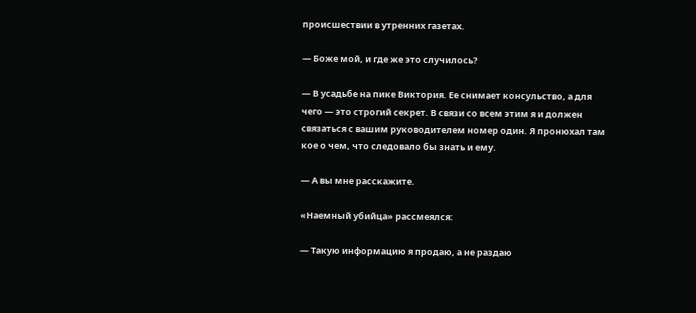происшествии в утренних газетах.

— Боже мой, и где же это случилось?

— В усадьбе на пике Виктория. Ее снимает консульство, а для чего — это строгий секрет. В связи со всем этим я и должен связаться с вашим руководителем номер один. Я пронюхал там кое о чем, что следовало бы знать и ему.

— А вы мне расскажите.

«Наемный убийца» рассмеялся:

— Такую информацию я продаю, а не раздаю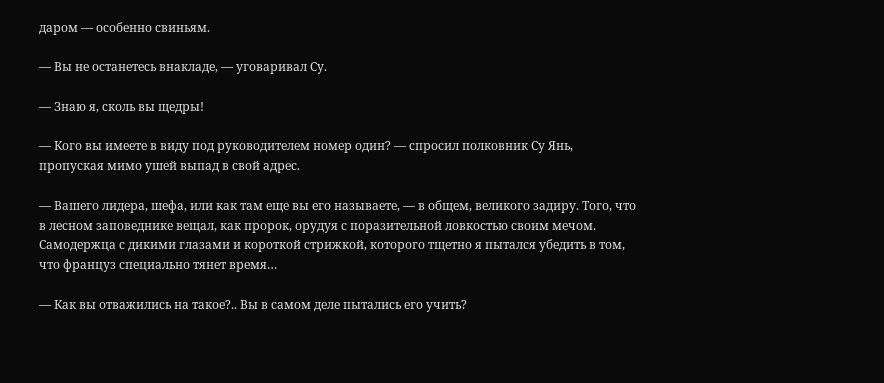даром — особенно свиньям.

— Вы не останетесь внакладе, — уговаривал Су.

— Знаю я, сколь вы щедры!

— Кого вы имеете в виду под руководителем номер один? — спросил полковник Су Янь, пропуская мимо ушей выпад в свой адрес.

— Вашего лидера, шефа, или как там еще вы его называете, — в общем, великого задиру. Того, что в лесном заповеднике вещал, как пророк, орудуя с поразительной ловкостью своим мечом. Самодержца с дикими глазами и короткой стрижкой, которого тщетно я пытался убедить в том, что француз специально тянет время…

— Как вы отважились на такое?.. Вы в самом деле пытались его учить?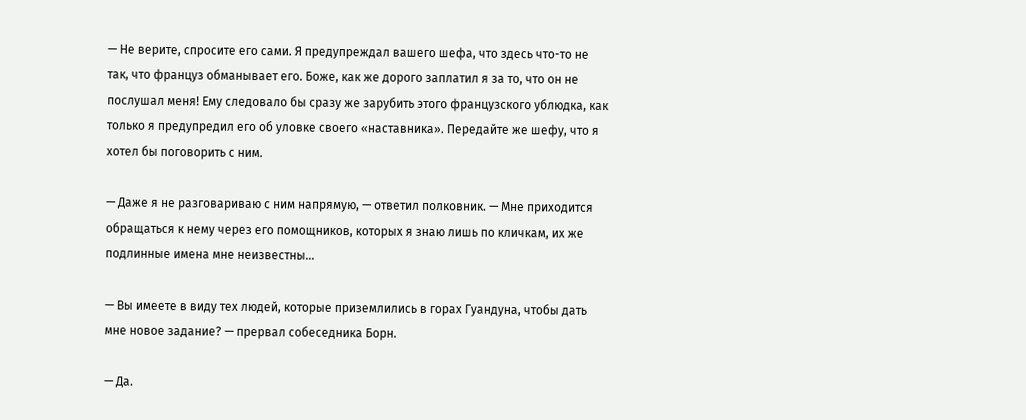— Не верите, спросите его сами. Я предупреждал вашего шефа, что здесь что-то не так, что француз обманывает его. Боже, как же дорого заплатил я за то, что он не послушал меня! Ему следовало бы сразу же зарубить этого французского ублюдка, как только я предупредил его об уловке своего «наставника». Передайте же шефу, что я хотел бы поговорить с ним.

— Даже я не разговариваю с ним напрямую, — ответил полковник. — Мне приходится обращаться к нему через его помощников, которых я знаю лишь по кличкам, их же подлинные имена мне неизвестны…

— Вы имеете в виду тех людей, которые приземлились в горах Гуандуна, чтобы дать мне новое задание? — прервал собеседника Борн.

— Да.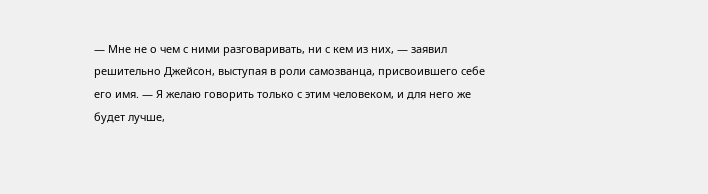— Мне не о чем с ними разговаривать, ни с кем из них, — заявил решительно Джейсон, выступая в роли самозванца, присвоившего себе его имя. — Я желаю говорить только с этим человеком, и для него же будет лучше,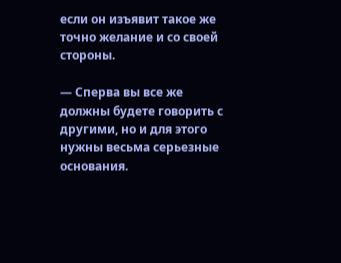если он изъявит такое же точно желание и со своей стороны.

— Сперва вы все же должны будете говорить с другими, но и для этого нужны весьма серьезные основания.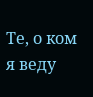Те, о ком я веду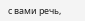с вами речь,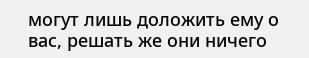могут лишь доложить ему о вас, решать же они ничего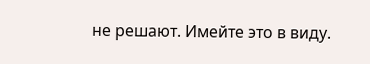не решают. Имейте это в виду.